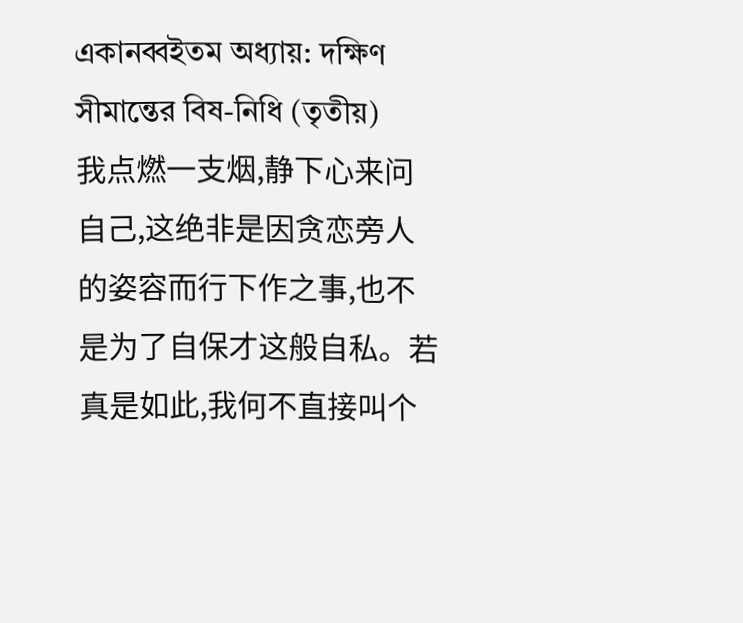একানব্বইতম অধ্যায়: দক্ষিণ সীমান্তের বিষ-নিধি (তৃতীয়)
我点燃一支烟,静下心来问自己,这绝非是因贪恋旁人的姿容而行下作之事,也不是为了自保才这般自私。若真是如此,我何不直接叫个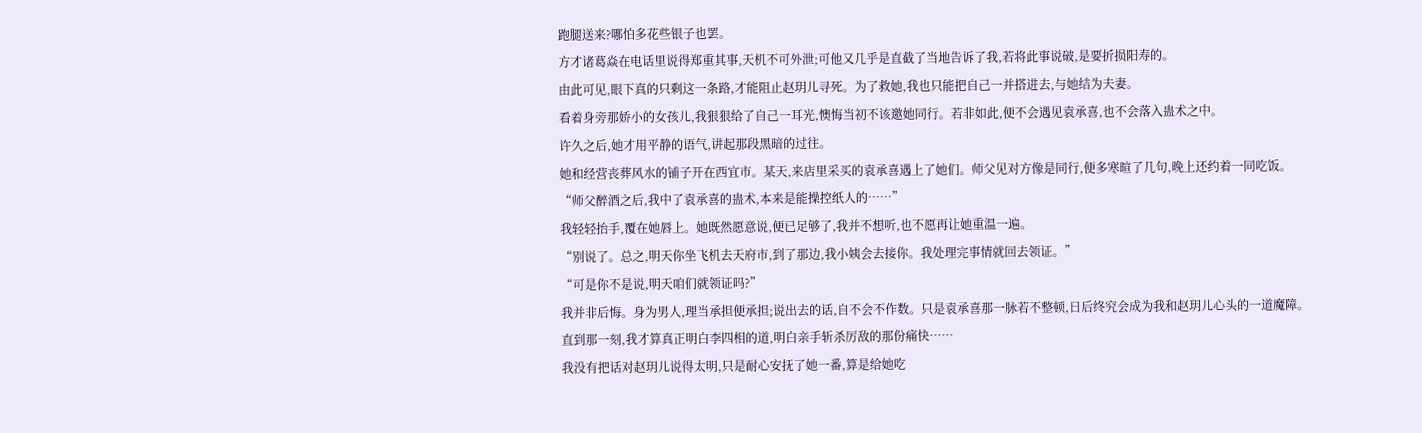跑腿送来?哪怕多花些银子也罢。
方才诸葛焱在电话里说得郑重其事,天机不可外泄;可他又几乎是直截了当地告诉了我,若将此事说破,是要折损阳寿的。
由此可见,眼下真的只剩这一条路,才能阻止赵玥儿寻死。为了救她,我也只能把自己一并搭进去,与她结为夫妻。
看着身旁那娇小的女孩儿,我狠狠给了自己一耳光,懊悔当初不该邀她同行。若非如此,便不会遇见袁承喜,也不会落入蛊术之中。
许久之后,她才用平静的语气,讲起那段黑暗的过往。
她和经营丧葬风水的铺子开在西宜市。某天,来店里采买的袁承喜遇上了她们。师父见对方像是同行,便多寒暄了几句,晚上还约着一同吃饭。
“师父醉酒之后,我中了袁承喜的蛊术,本来是能操控纸人的……”
我轻轻抬手,覆在她唇上。她既然愿意说,便已足够了,我并不想听,也不愿再让她重温一遍。
“别说了。总之,明天你坐飞机去天府市,到了那边,我小姨会去接你。我处理完事情就回去领证。”
“可是你不是说,明天咱们就领证吗?”
我并非后悔。身为男人,理当承担便承担;说出去的话,自不会不作数。只是袁承喜那一脉若不整顿,日后终究会成为我和赵玥儿心头的一道魔障。
直到那一刻,我才算真正明白李四相的道,明白亲手斩杀厉敌的那份痛快……
我没有把话对赵玥儿说得太明,只是耐心安抚了她一番,算是给她吃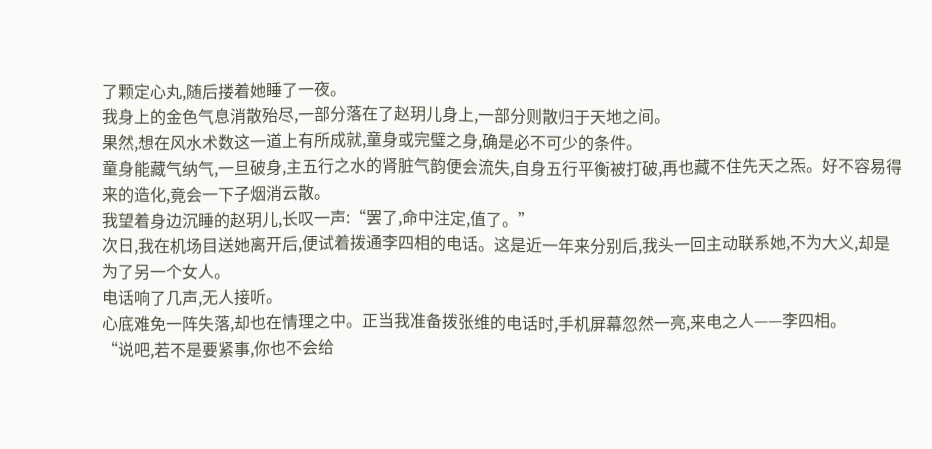了颗定心丸,随后搂着她睡了一夜。
我身上的金色气息消散殆尽,一部分落在了赵玥儿身上,一部分则散归于天地之间。
果然,想在风水术数这一道上有所成就,童身或完璧之身,确是必不可少的条件。
童身能藏气纳气,一旦破身,主五行之水的肾脏气韵便会流失,自身五行平衡被打破,再也藏不住先天之炁。好不容易得来的造化,竟会一下子烟消云散。
我望着身边沉睡的赵玥儿,长叹一声:“罢了,命中注定,值了。”
次日,我在机场目送她离开后,便试着拨通李四相的电话。这是近一年来分别后,我头一回主动联系她,不为大义,却是为了另一个女人。
电话响了几声,无人接听。
心底难免一阵失落,却也在情理之中。正当我准备拨张维的电话时,手机屏幕忽然一亮,来电之人——李四相。
“说吧,若不是要紧事,你也不会给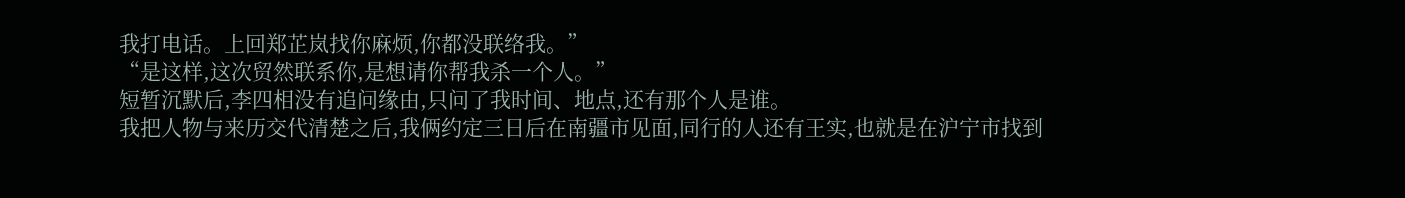我打电话。上回郑芷岚找你麻烦,你都没联络我。”
“是这样,这次贸然联系你,是想请你帮我杀一个人。”
短暂沉默后,李四相没有追问缘由,只问了我时间、地点,还有那个人是谁。
我把人物与来历交代清楚之后,我俩约定三日后在南疆市见面,同行的人还有王实,也就是在沪宁市找到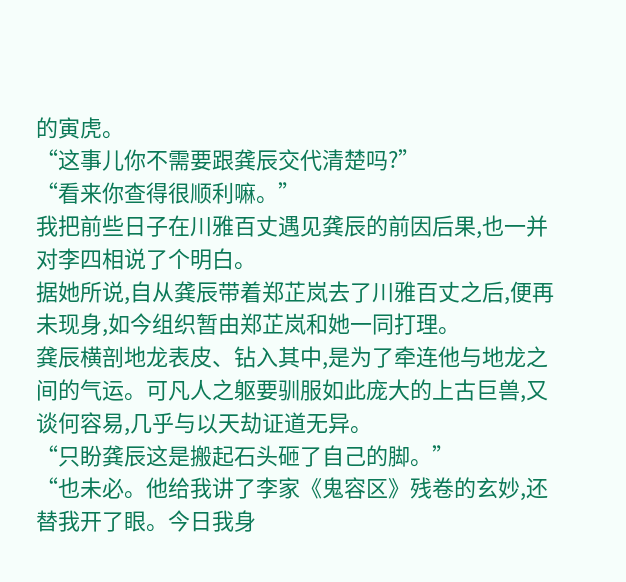的寅虎。
“这事儿你不需要跟龚辰交代清楚吗?”
“看来你查得很顺利嘛。”
我把前些日子在川雅百丈遇见龚辰的前因后果,也一并对李四相说了个明白。
据她所说,自从龚辰带着郑芷岚去了川雅百丈之后,便再未现身,如今组织暂由郑芷岚和她一同打理。
龚辰横剖地龙表皮、钻入其中,是为了牵连他与地龙之间的气运。可凡人之躯要驯服如此庞大的上古巨兽,又谈何容易,几乎与以天劫证道无异。
“只盼龚辰这是搬起石头砸了自己的脚。”
“也未必。他给我讲了李家《鬼容区》残卷的玄妙,还替我开了眼。今日我身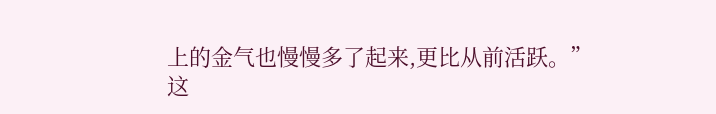上的金气也慢慢多了起来,更比从前活跃。”
这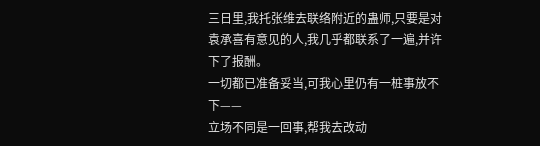三日里,我托张维去联络附近的蛊师,只要是对袁承喜有意见的人,我几乎都联系了一遍,并许下了报酬。
一切都已准备妥当,可我心里仍有一桩事放不下——
立场不同是一回事,帮我去改动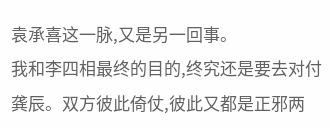袁承喜这一脉,又是另一回事。
我和李四相最终的目的,终究还是要去对付龚辰。双方彼此倚仗,彼此又都是正邪两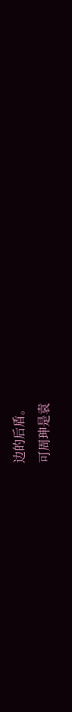边的后盾。
可周珅是袁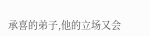承喜的弟子,他的立场又会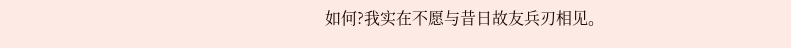如何?我实在不愿与昔日故友兵刃相见。